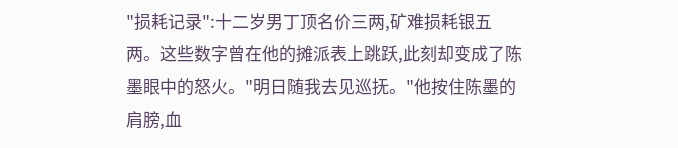"损耗记录":十二岁男丁顶名价三两,矿难损耗银五两。这些数字曾在他的摊派表上跳跃,此刻却变成了陈墨眼中的怒火。"明日随我去见巡抚。"他按住陈墨的肩膀,血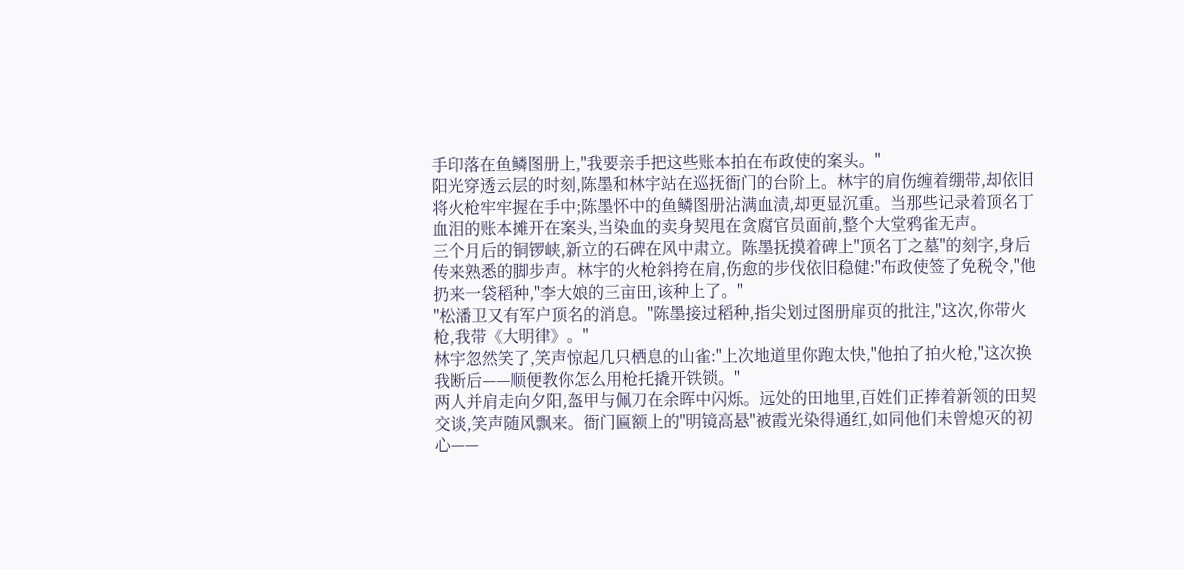手印落在鱼鳞图册上,"我要亲手把这些账本拍在布政使的案头。"
阳光穿透云层的时刻,陈墨和林宇站在巡抚衙门的台阶上。林宇的肩伤缠着绷带,却依旧将火枪牢牢握在手中;陈墨怀中的鱼鳞图册沾满血渍,却更显沉重。当那些记录着顶名丁血泪的账本摊开在案头,当染血的卖身契甩在贪腐官员面前,整个大堂鸦雀无声。
三个月后的铜锣峡,新立的石碑在风中肃立。陈墨抚摸着碑上"顶名丁之墓"的刻字,身后传来熟悉的脚步声。林宇的火枪斜挎在肩,伤愈的步伐依旧稳健:"布政使签了免税令,"他扔来一袋稻种,"李大娘的三亩田,该种上了。"
"松潘卫又有军户顶名的消息。"陈墨接过稻种,指尖划过图册扉页的批注,"这次,你带火枪,我带《大明律》。"
林宇忽然笑了,笑声惊起几只栖息的山雀:"上次地道里你跑太快,"他拍了拍火枪,"这次换我断后——顺便教你怎么用枪托撬开铁锁。"
两人并肩走向夕阳,盔甲与佩刀在余晖中闪烁。远处的田地里,百姓们正捧着新领的田契交谈,笑声随风飘来。衙门匾额上的"明镜高悬"被霞光染得通红,如同他们未曾熄灭的初心——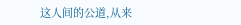这人间的公道,从来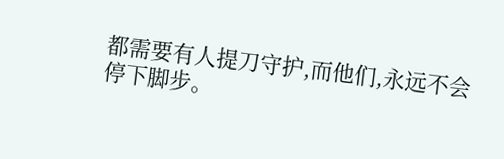都需要有人提刀守护,而他们,永远不会停下脚步。